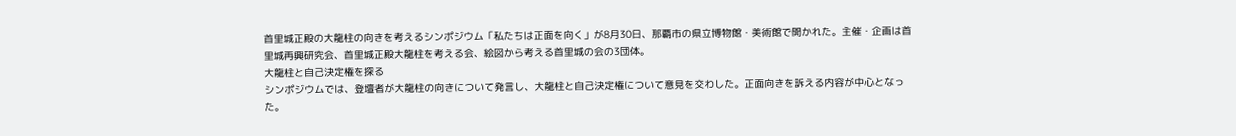首里城正殿の大龍柱の向きを考えるシンポジウム「私たちは正面を向く」が8月30日、那覇市の県立博物館・美術館で開かれた。主催・企画は首里城再興研究会、首里城正殿大龍柱を考える会、絵図から考える首里城の会の3団体。
大龍柱と自己決定権を探る
シンポジウムでは、登壇者が大龍柱の向きについて発言し、大龍柱と自己決定権について意見を交わした。正面向きを訴える内容が中心となった。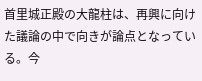首里城正殿の大龍柱は、再興に向けた議論の中で向きが論点となっている。今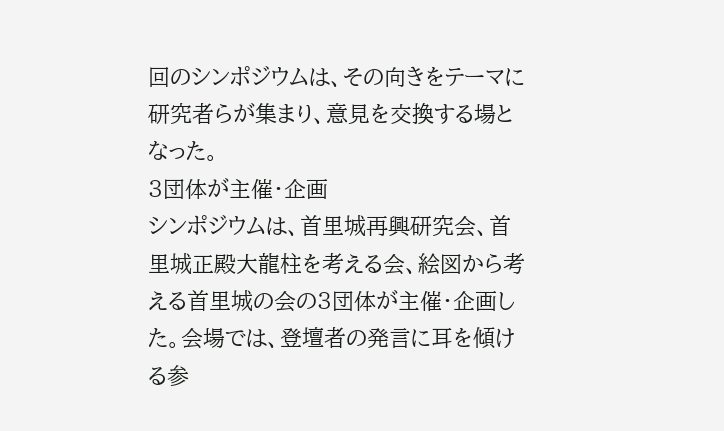回のシンポジウムは、その向きをテーマに研究者らが集まり、意見を交換する場となった。
3団体が主催・企画
シンポジウムは、首里城再興研究会、首里城正殿大龍柱を考える会、絵図から考える首里城の会の3団体が主催・企画した。会場では、登壇者の発言に耳を傾ける参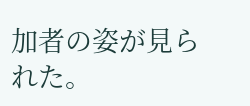加者の姿が見られた。